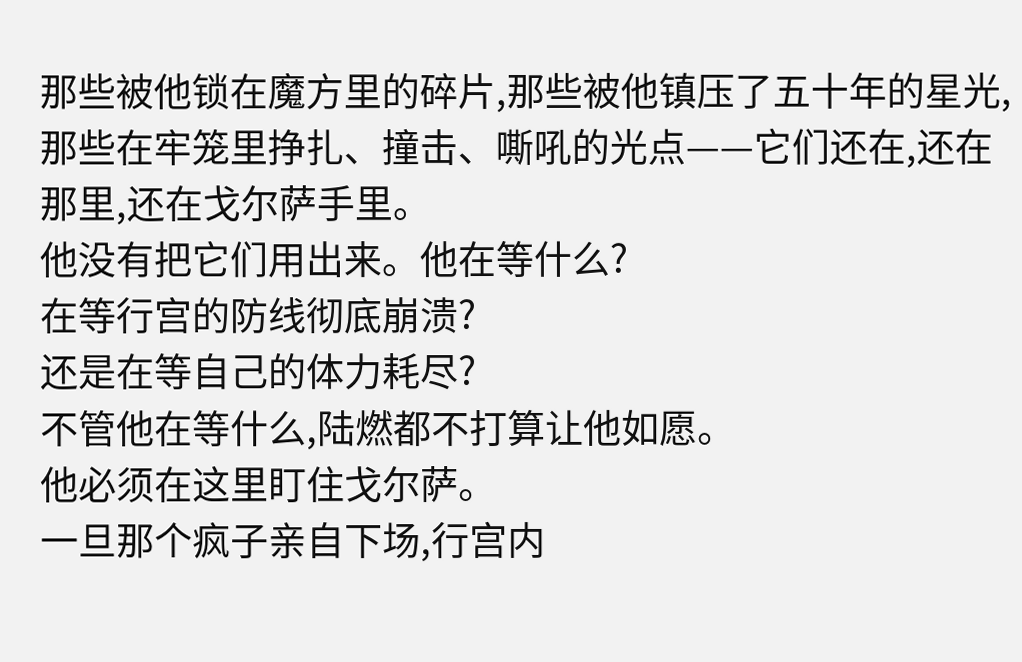那些被他锁在魔方里的碎片,那些被他镇压了五十年的星光,那些在牢笼里挣扎、撞击、嘶吼的光点——它们还在,还在那里,还在戈尔萨手里。
他没有把它们用出来。他在等什么?
在等行宫的防线彻底崩溃?
还是在等自己的体力耗尽?
不管他在等什么,陆燃都不打算让他如愿。
他必须在这里盯住戈尔萨。
一旦那个疯子亲自下场,行宫内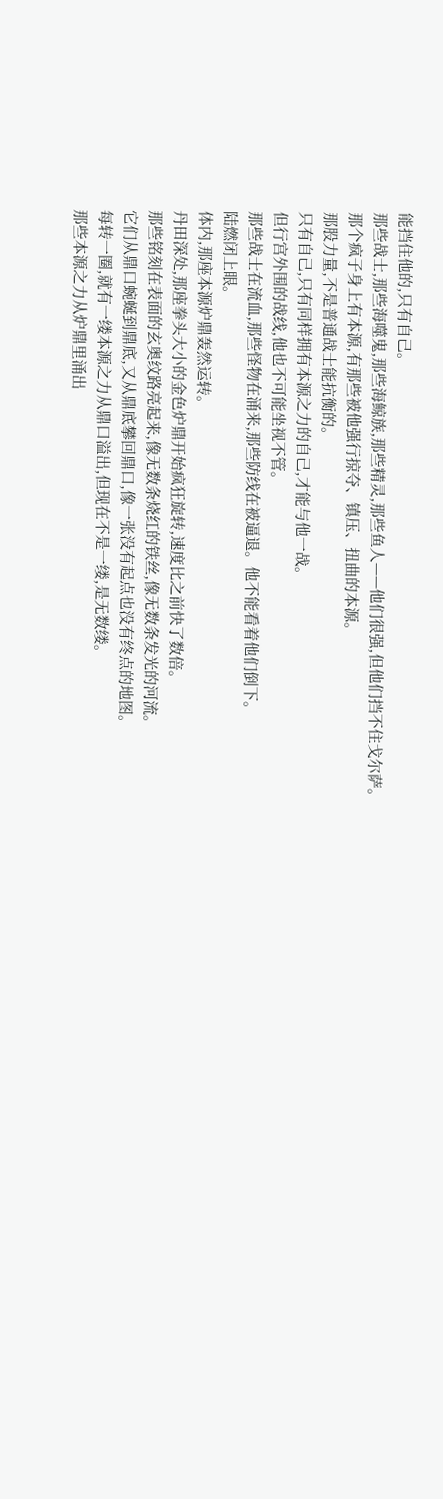能挡住他的,只有自己。
那些战士,那些海噬鬼,那些海鲸族,那些精灵,那些鱼人——他们很强,但他们挡不住戈尔萨。
那个疯子身上有本源,有那些被他强行掠夺、镇压、扭曲的本源。
那股力量,不是普通战士能抗衡的。
只有自己,只有同样拥有本源之力的自己,才能与他一战。
但行宫外围的战线,他也不可能坐视不管。
那些战士在流血,那些怪物在涌来,那些防线在被逼退。他不能看着他们倒下。
陆燃闭上眼。
体内,那座本源炉鼎轰然运转。
丹田深处,那座拳头大小的金色炉鼎开始疯狂旋转,速度比之前快了数倍。
那些铭刻在表面的玄奥纹路亮起来,像无数条烧红的铁丝,像无数条发光的河流。
它们从鼎口蜿蜒到鼎底,又从鼎底攀回鼎口,像一张没有起点也没有终点的地图。
每转一圈,就有一缕本源之力从鼎口溢出,但现在不是一缕,是无数缕。
那些本源之力从炉鼎里涌出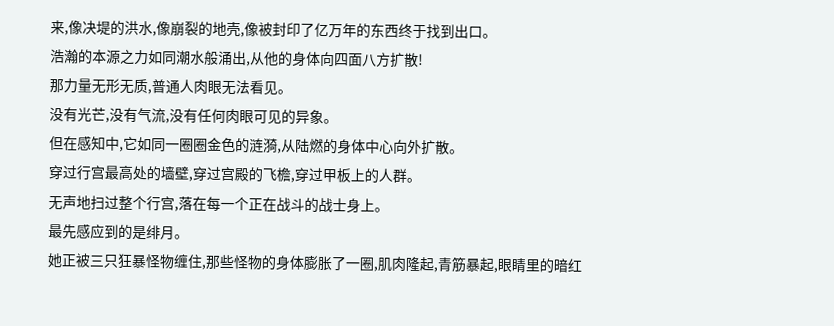来,像决堤的洪水,像崩裂的地壳,像被封印了亿万年的东西终于找到出口。
浩瀚的本源之力如同潮水般涌出,从他的身体向四面八方扩散!
那力量无形无质,普通人肉眼无法看见。
没有光芒,没有气流,没有任何肉眼可见的异象。
但在感知中,它如同一圈圈金色的涟漪,从陆燃的身体中心向外扩散。
穿过行宫最高处的墙壁,穿过宫殿的飞檐,穿过甲板上的人群。
无声地扫过整个行宫,落在每一个正在战斗的战士身上。
最先感应到的是绯月。
她正被三只狂暴怪物缠住,那些怪物的身体膨胀了一圈,肌肉隆起,青筋暴起,眼睛里的暗红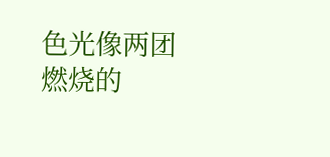色光像两团燃烧的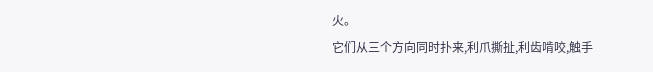火。
它们从三个方向同时扑来,利爪撕扯,利齿啃咬,触手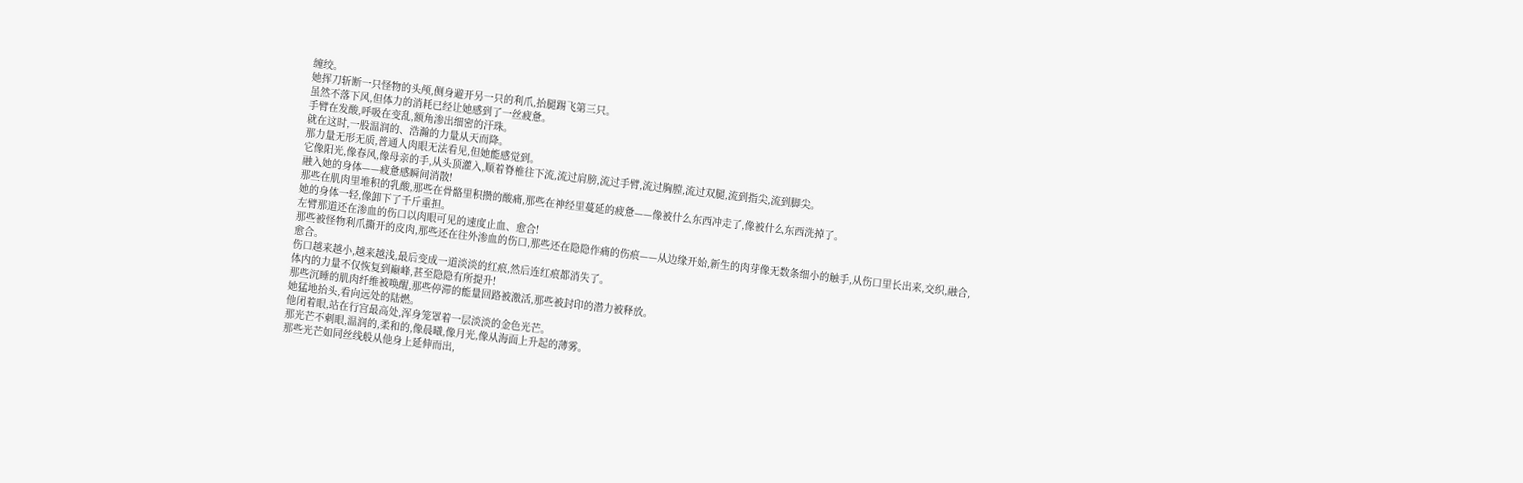缠绞。
她挥刀斩断一只怪物的头颅,侧身避开另一只的利爪,抬腿踢飞第三只。
虽然不落下风,但体力的消耗已经让她感到了一丝疲惫。
手臂在发酸,呼吸在变乱,额角渗出细密的汗珠。
就在这时,一股温润的、浩瀚的力量从天而降。
那力量无形无质,普通人肉眼无法看见,但她能感觉到。
它像阳光,像春风,像母亲的手,从头顶灌入,顺着脊椎往下流,流过肩膀,流过手臂,流过胸膛,流过双腿,流到指尖,流到脚尖。
融入她的身体——疲惫感瞬间消散!
那些在肌肉里堆积的乳酸,那些在骨骼里积攒的酸痛,那些在神经里蔓延的疲惫——像被什么东西冲走了,像被什么东西洗掉了。
她的身体一轻,像卸下了千斤重担。
左臂那道还在渗血的伤口以肉眼可见的速度止血、愈合!
那些被怪物利爪撕开的皮肉,那些还在往外渗血的伤口,那些还在隐隐作痛的伤痕——从边缘开始,新生的肉芽像无数条细小的触手,从伤口里长出来,交织,融合,愈合。
伤口越来越小,越来越浅,最后变成一道淡淡的红痕,然后连红痕都消失了。
体内的力量不仅恢复到巅峰,甚至隐隐有所提升!
那些沉睡的肌肉纤维被唤醒,那些停滞的能量回路被激活,那些被封印的潜力被释放。
她猛地抬头,看向远处的陆燃。
他闭着眼,站在行宫最高处,浑身笼罩着一层淡淡的金色光芒。
那光芒不刺眼,温润的,柔和的,像晨曦,像月光,像从海面上升起的薄雾。
那些光芒如同丝线般从他身上延伸而出,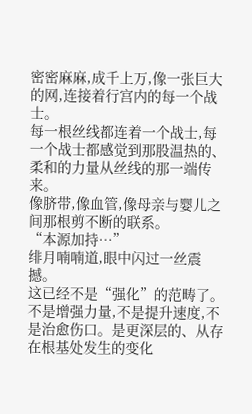密密麻麻,成千上万,像一张巨大的网,连接着行宫内的每一个战士。
每一根丝线都连着一个战士,每一个战士都感觉到那股温热的、柔和的力量从丝线的那一端传来。
像脐带,像血管,像母亲与婴儿之间那根剪不断的联系。
“本源加持…”
绯月喃喃道,眼中闪过一丝震撼。
这已经不是“强化”的范畴了。
不是增强力量,不是提升速度,不是治愈伤口。是更深层的、从存在根基处发生的变化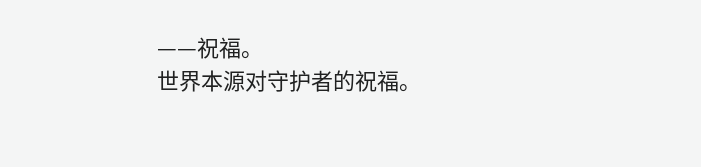——祝福。
世界本源对守护者的祝福。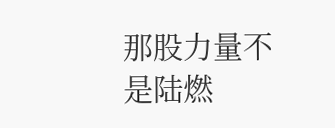那股力量不是陆燃